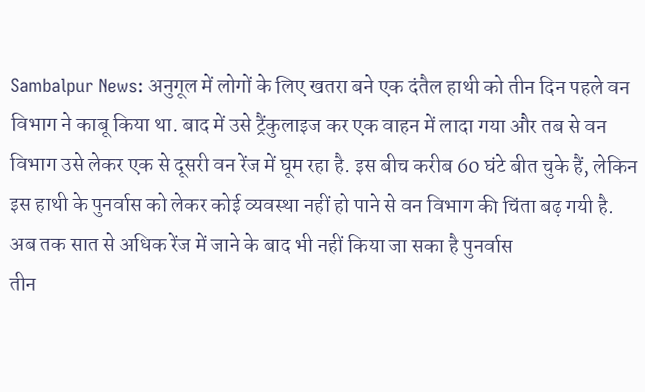Sambalpur News: अनुगूल में लोगों के लिए खतरा बने एक दंतैल हाथी को तीन दिन पहले वन विभाग ने काबू किया था. बाद में उसे ट्रैंकुलाइज कर एक वाहन में लादा गया और तब से वन विभाग उसे लेकर एक से दूसरी वन रेंज में घूम रहा है. इस बीच करीब 60 घंटे बीत चुके हैं, लेकिन इस हाथी के पुनर्वास को लेकर कोई व्यवस्था नहीं हो पाने से वन विभाग की चिंता बढ़ गयी है.
अब तक सात से अधिक रेंज में जाने के बाद भी नहीं किया जा सका है पुनर्वास
तीन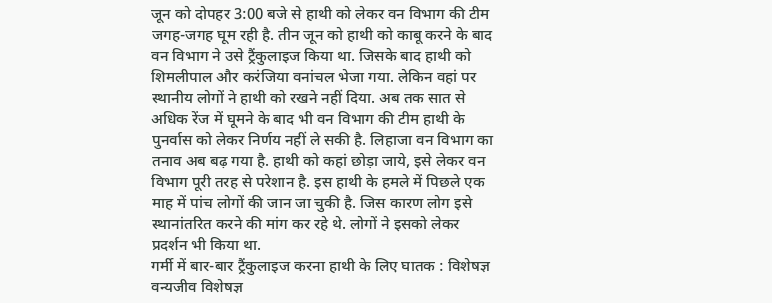जून को दोपहर 3:00 बजे से हाथी को लेकर वन विभाग की टीम जगह-जगह घूम रही है. तीन जून को हाथी को काबू करने के बाद वन विभाग ने उसे ट्रैंकुलाइज किया था. जिसके बाद हाथी को शिमलीपाल और करंजिया वनांचल भेजा गया. लेकिन वहां पर स्थानीय लोगों ने हाथी को रखने नहीं दिया. अब तक सात से अधिक रेंज में घूमने के बाद भी वन विभाग की टीम हाथी के पुनर्वास को लेकर निर्णय नहीं ले सकी है. लिहाजा वन विभाग का तनाव अब बढ़ गया है. हाथी को कहां छोड़ा जाये, इसे लेकर वन विभाग पूरी तरह से परेशान है. इस हाथी के हमले में पिछले एक माह में पांच लोगों की जान जा चुकी है. जिस कारण लोग इसे स्थानांतरित करने की मांग कर रहे थे. लोगों ने इसको लेकर प्रदर्शन भी किया था.
गर्मी में बार-बार ट्रैंकुलाइज करना हाथी के लिए घातक : विशेषज्ञ
वन्यजीव विशेषज्ञ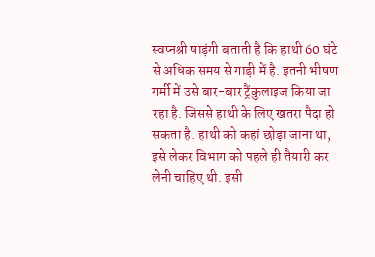स्वप्नश्री षाड़ंगी बताती है कि हाथी 60 घंटे से अधिक समय से गाड़ी में है. इतनी भीषण गर्मी में उसे बार-बार ट्रैंकुलाइज किया जा रहा है. जिससे हाथी के लिए खतरा पैदा हो सकता है. हाथी को कहां छोड़ा जाना था, इसे लेकर विभाग को पहले ही तैयारी कर लेनी चाहिए थी. इसी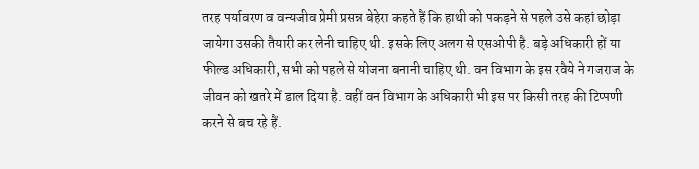तरह पर्यावरण व वन्यजीव प्रेमी प्रसन्न बेहेरा कहते हैं कि हाथी को पकड़ने से पहले उसे कहां छोड़ा जायेगा उसकी तैयारी कर लेनी चाहिए थी. इसके लिए अलग से एसओपी है. बड़े अधिकारी हों या फील्ड अधिकारी, सभी को पहले से योजना बनानी चाहिए थी. वन विभाग के इस रवैये ने गजराज के जीवन को खतरे में डाल दिया है. वहीं वन विभाग के अधिकारी भी इस पर किसी तरह की टिप्पणी करने से बच रहे हैं.